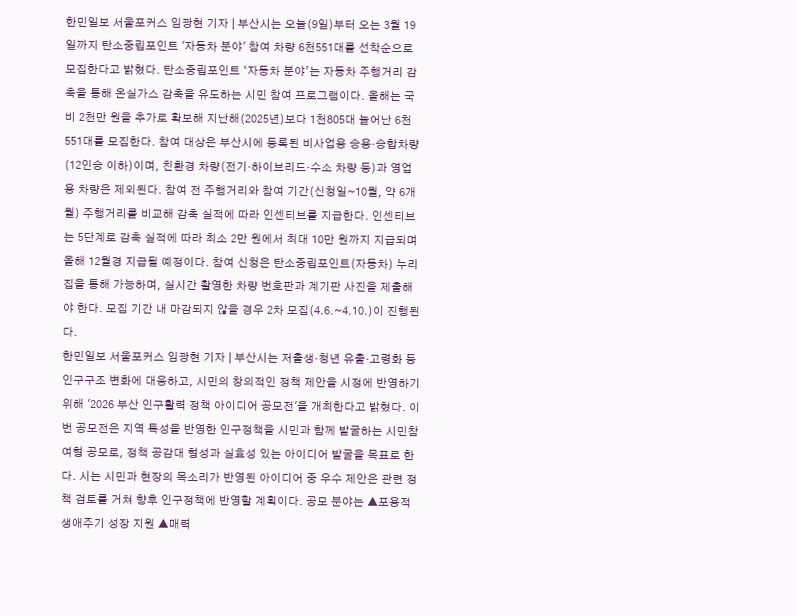한민일보 서울포커스 임광현 기자 | 부산시는 오늘(9일)부터 오는 3월 19일까지 탄소중립포인트 '자동차 분야' 참여 차량 6천551대를 선착순으로 모집한다고 밝혔다. 탄소중립포인트 ‘자동차 분야’는 자동차 주행거리 감축을 통해 온실가스 감축을 유도하는 시민 참여 프로그램이다. 올해는 국비 2천만 원을 추가로 확보해 지난해(2025년)보다 1천805대 늘어난 6천551대를 모집한다. 참여 대상은 부산시에 등록된 비사업용 승용·승합차량(12인승 이하)이며, 친환경 차량(전기·하이브리드·수소 차량 등)과 영업용 차량은 제외된다. 참여 전 주행거리와 참여 기간(신청일~10월, 약 6개월) 주행거리를 비교해 감축 실적에 따라 인센티브를 지급한다. 인센티브는 5단계로 감축 실적에 따라 최소 2만 원에서 최대 10만 원까지 지급되며 올해 12월경 지급될 예정이다. 참여 신청은 탄소중립포인트(자동차) 누리집을 통해 가능하며, 실시간 촬영한 차량 번호판과 계기판 사진을 제출해야 한다. 모집 기간 내 마감되지 않을 경우 2차 모집(4.6.~4.10.)이 진행된다.
한민일보 서울포커스 임광현 기자 | 부산시는 저출생·청년 유출·고령화 등 인구구조 변화에 대응하고, 시민의 창의적인 정책 제안을 시정에 반영하기 위해 '2026 부산 인구활력 정책 아이디어 공모전'을 개최한다고 밝혔다. 이번 공모전은 지역 특성을 반영한 인구정책을 시민과 함께 발굴하는 시민참여형 공모로, 정책 공감대 형성과 실효성 있는 아이디어 발굴을 목표로 한다. 시는 시민과 현장의 목소리가 반영된 아이디어 중 우수 제안은 관련 정책 검토를 거쳐 향후 인구정책에 반영할 계획이다. 공모 분야는 ▲포용적 생애주기 성장 지원 ▲매력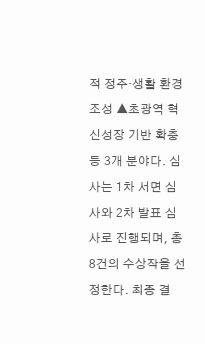적 정주·생활 환경 조성 ▲초광역 혁신성장 기반 확충 등 3개 분야다. 심사는 1차 서면 심사와 2차 발표 심사로 진행되며, 총 8건의 수상작을 선정한다. 최종 결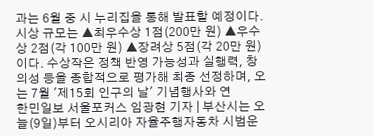과는 6월 중 시 누리집을 통해 발표할 예정이다. 시상 규모는 ▲최우수상 1점(200만 원) ▲우수상 2점(각 100만 원) ▲장려상 5점(각 20만 원)이다. 수상작은 정책 반영 가능성과 실행력, 창의성 등을 종합적으로 평가해 최종 선정하며, 오는 7월 '제15회 인구의 날' 기념행사와 연
한민일보 서울포커스 임광현 기자 | 부산시는 오늘(9일)부터 오시리아 자율주행자동차 시범운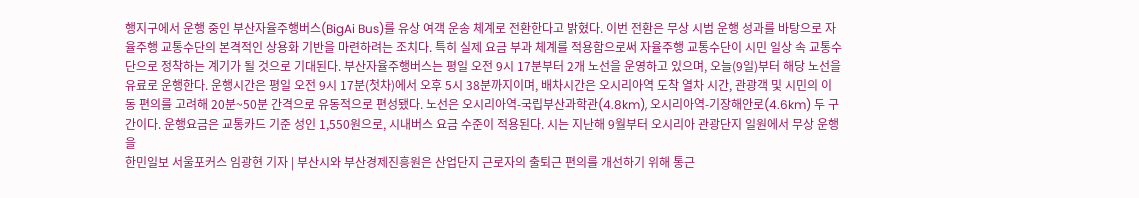행지구에서 운행 중인 부산자율주행버스(BigAi Bus)를 유상 여객 운송 체계로 전환한다고 밝혔다. 이번 전환은 무상 시범 운행 성과를 바탕으로 자율주행 교통수단의 본격적인 상용화 기반을 마련하려는 조치다. 특히 실제 요금 부과 체계를 적용함으로써 자율주행 교통수단이 시민 일상 속 교통수단으로 정착하는 계기가 될 것으로 기대된다. 부산자율주행버스는 평일 오전 9시 17분부터 2개 노선을 운영하고 있으며, 오늘(9일)부터 해당 노선을 유료로 운행한다. 운행시간은 평일 오전 9시 17분(첫차)에서 오후 5시 38분까지이며, 배차시간은 오시리아역 도착 열차 시간, 관광객 및 시민의 이동 편의를 고려해 20분~50분 간격으로 유동적으로 편성됐다. 노선은 오시리아역-국립부산과학관(4.8km), 오시리아역-기장해안로(4.6km) 두 구간이다. 운행요금은 교통카드 기준 성인 1,550원으로, 시내버스 요금 수준이 적용된다. 시는 지난해 9월부터 오시리아 관광단지 일원에서 무상 운행을
한민일보 서울포커스 임광현 기자 | 부산시와 부산경제진흥원은 산업단지 근로자의 출퇴근 편의를 개선하기 위해 통근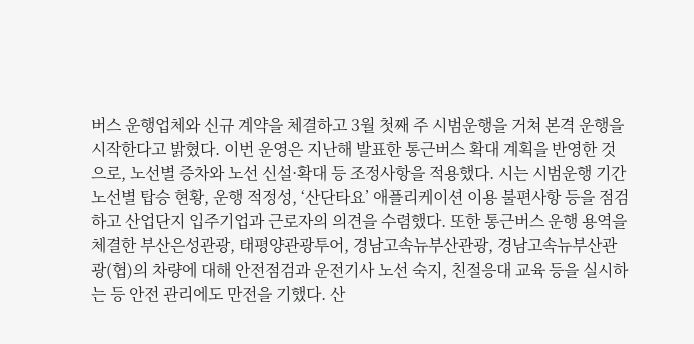버스 운행업체와 신규 계약을 체결하고 3월 첫째 주 시범운행을 거쳐 본격 운행을 시작한다고 밝혔다. 이번 운영은 지난해 발표한 통근버스 확대 계획을 반영한 것으로, 노선별 증차와 노선 신설·확대 등 조정사항을 적용했다. 시는 시범운행 기간 노선별 탑승 현황, 운행 적정성, ‘산단타요’ 애플리케이션 이용 불편사항 등을 점검하고 산업단지 입주기업과 근로자의 의견을 수렴했다. 또한 통근버스 운행 용역을 체결한 부산은성관광, 태평양관광투어, 경남고속뉴부산관광, 경남고속뉴부산관광(협)의 차량에 대해 안전점검과 운전기사 노선 숙지, 친절응대 교육 등을 실시하는 등 안전 관리에도 만전을 기했다. 산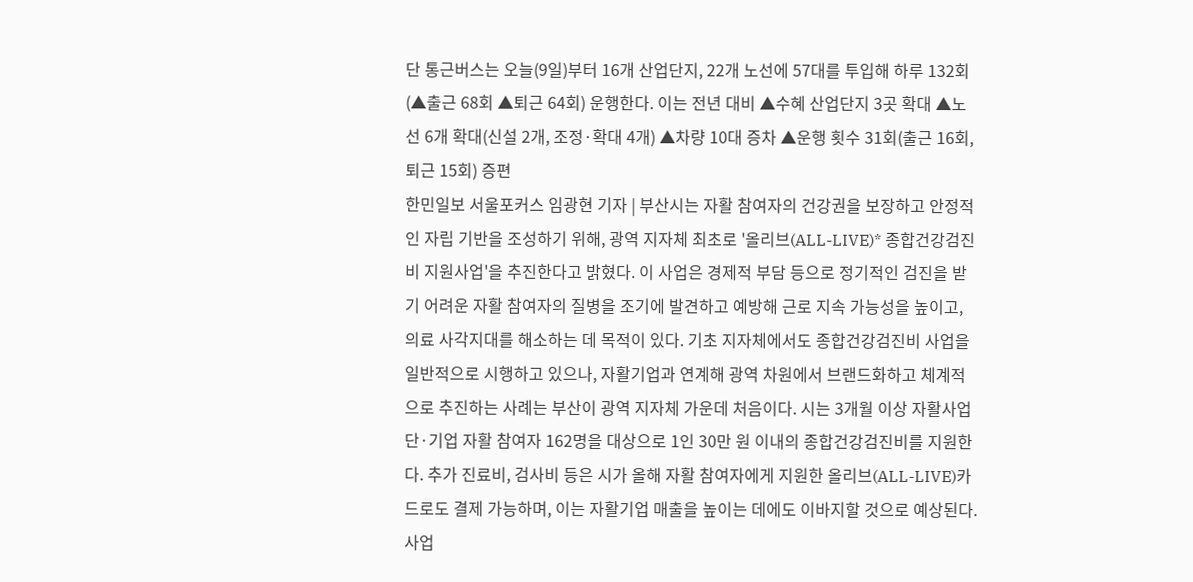단 통근버스는 오늘(9일)부터 16개 산업단지, 22개 노선에 57대를 투입해 하루 132회(▲출근 68회 ▲퇴근 64회) 운행한다. 이는 전년 대비 ▲수혜 산업단지 3곳 확대 ▲노선 6개 확대(신설 2개, 조정·확대 4개) ▲차량 10대 증차 ▲운행 횟수 31회(출근 16회, 퇴근 15회) 증편
한민일보 서울포커스 임광현 기자 | 부산시는 자활 참여자의 건강권을 보장하고 안정적인 자립 기반을 조성하기 위해, 광역 지자체 최초로 '올리브(ALL-LIVE)* 종합건강검진비 지원사업'을 추진한다고 밝혔다. 이 사업은 경제적 부담 등으로 정기적인 검진을 받기 어려운 자활 참여자의 질병을 조기에 발견하고 예방해 근로 지속 가능성을 높이고, 의료 사각지대를 해소하는 데 목적이 있다. 기초 지자체에서도 종합건강검진비 사업을 일반적으로 시행하고 있으나, 자활기업과 연계해 광역 차원에서 브랜드화하고 체계적으로 추진하는 사례는 부산이 광역 지자체 가운데 처음이다. 시는 3개월 이상 자활사업단·기업 자활 참여자 162명을 대상으로 1인 30만 원 이내의 종합건강검진비를 지원한다. 추가 진료비, 검사비 등은 시가 올해 자활 참여자에게 지원한 올리브(ALL-LIVE)카드로도 결제 가능하며, 이는 자활기업 매출을 높이는 데에도 이바지할 것으로 예상된다. 사업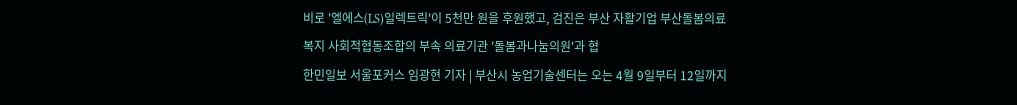비로 '엘에스(LS)일렉트릭'이 5천만 원을 후원했고, 검진은 부산 자활기업 부산돌봄의료복지 사회적협동조합의 부속 의료기관 '돌봄과나눔의원'과 협
한민일보 서울포커스 임광현 기자 | 부산시 농업기술센터는 오는 4월 9일부터 12일까지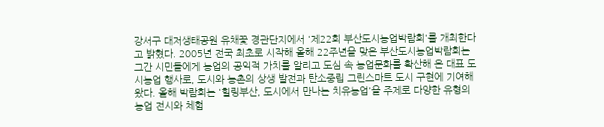강서구 대저생태공원 유채꽃 경관단지에서 '제22회 부산도시농업박람회'를 개최한다고 밝혔다. 2005년 전국 최초로 시작해 올해 22주년을 맞은 부산도시농업박람회는 그간 시민들에게 농업의 공익적 가치를 알리고 도심 속 농업문화를 확산해 온 대표 도시농업 행사로, 도시와 농촌의 상생 발전과 탄소중립 그린스마트 도시 구현에 기여해 왔다. 올해 박람회는 '힐링부산, 도시에서 만나는 치유농업'을 주제로 다양한 유형의 농업 전시와 체험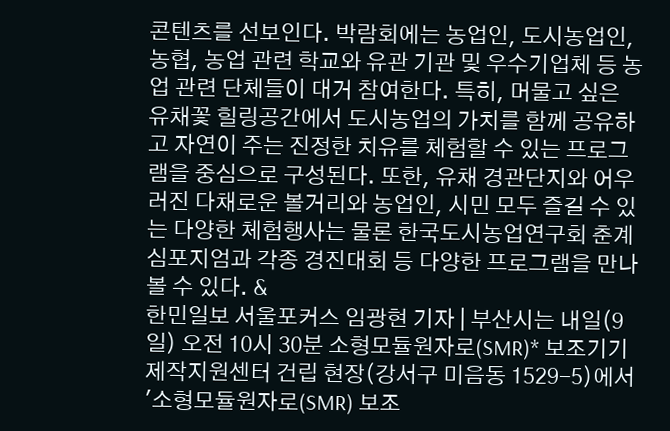콘텐츠를 선보인다. 박람회에는 농업인, 도시농업인, 농협, 농업 관련 학교와 유관 기관 및 우수기업체 등 농업 관련 단체들이 대거 참여한다. 특히, 머물고 싶은 유채꽃 힐링공간에서 도시농업의 가치를 함께 공유하고 자연이 주는 진정한 치유를 체험할 수 있는 프로그램을 중심으로 구성된다. 또한, 유채 경관단지와 어우러진 다채로운 볼거리와 농업인, 시민 모두 즐길 수 있는 다양한 체험행사는 물론 한국도시농업연구회 춘계 심포지엄과 각종 경진대회 등 다양한 프로그램을 만나볼 수 있다. &
한민일보 서울포커스 임광현 기자 | 부산시는 내일(9일) 오전 10시 30분 소형모듈원자로(SMR)* 보조기기 제작지원센터 건립 현장(강서구 미음동 1529-5)에서 '소형모듈원자로(SMR) 보조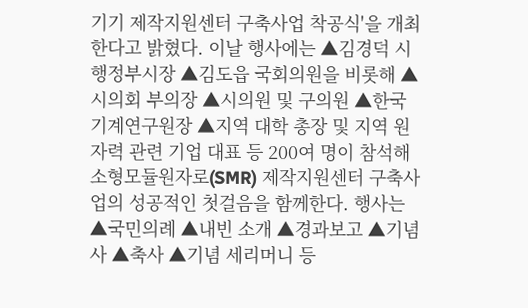기기 제작지원센터 구축사업 착공식'을 개최한다고 밝혔다. 이날 행사에는 ▲김경덕 시 행정부시장 ▲김도읍 국회의원을 비롯해 ▲시의회 부의장 ▲시의원 및 구의원 ▲한국기계연구원장 ▲지역 대학 총장 및 지역 원자력 관련 기업 대표 등 200여 명이 참석해 소형모듈원자로(SMR) 제작지원센터 구축사업의 성공적인 첫걸음을 함께한다. 행사는 ▲국민의례 ▲내빈 소개 ▲경과보고 ▲기념사 ▲축사 ▲기념 세리머니 등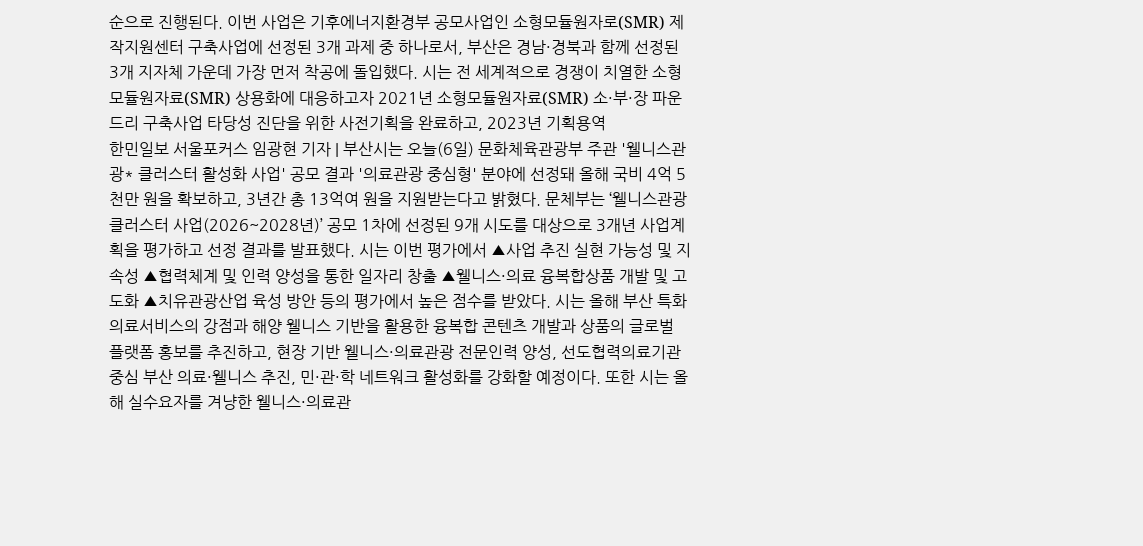순으로 진행된다. 이번 사업은 기후에너지환경부 공모사업인 소형모듈원자로(SMR) 제작지원센터 구축사업에 선정된 3개 과제 중 하나로서, 부산은 경남·경북과 함께 선정된 3개 지자체 가운데 가장 먼저 착공에 돌입했다. 시는 전 세계적으로 경쟁이 치열한 소형모듈원자료(SMR) 상용화에 대응하고자 2021년 소형모듈원자료(SMR) 소·부·장 파운드리 구축사업 타당성 진단을 위한 사전기획을 완료하고, 2023년 기획용역
한민일보 서울포커스 임광현 기자 | 부산시는 오늘(6일) 문화체육관광부 주관 '웰니스관광* 클러스터 활성화 사업' 공모 결과 '의료관광 중심형' 분야에 선정돼 올해 국비 4억 5천만 원을 확보하고, 3년간 총 13억여 원을 지원받는다고 밝혔다. 문체부는 ‘웰니스관광 클러스터 사업(2026~2028년)’ 공모 1차에 선정된 9개 시도를 대상으로 3개년 사업계획을 평가하고 선정 결과를 발표했다. 시는 이번 평가에서 ▲사업 추진 실현 가능성 및 지속성 ▲협력체계 및 인력 양성을 통한 일자리 창출 ▲웰니스·의료 융복합상품 개발 및 고도화 ▲치유관광산업 육성 방안 등의 평가에서 높은 점수를 받았다. 시는 올해 부산 특화 의료서비스의 강점과 해양 웰니스 기반을 활용한 융복합 콘텐츠 개발과 상품의 글로벌 플랫폼 홍보를 추진하고, 현장 기반 웰니스·의료관광 전문인력 양성, 선도협력의료기관 중심 부산 의료·웰니스 추진, 민·관·학 네트워크 활성화를 강화할 예정이다. 또한 시는 올해 실수요자를 겨냥한 웰니스·의료관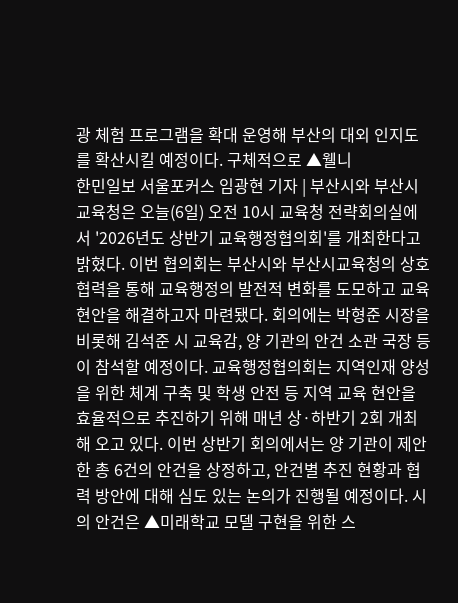광 체험 프로그램을 확대 운영해 부산의 대외 인지도를 확산시킬 예정이다. 구체적으로 ▲웰니
한민일보 서울포커스 임광현 기자 | 부산시와 부산시교육청은 오늘(6일) 오전 10시 교육청 전략회의실에서 '2026년도 상반기 교육행정협의회'를 개최한다고 밝혔다. 이번 협의회는 부산시와 부산시교육청의 상호 협력을 통해 교육행정의 발전적 변화를 도모하고 교육 현안을 해결하고자 마련됐다. 회의에는 박형준 시장을 비롯해 김석준 시 교육감, 양 기관의 안건 소관 국장 등이 참석할 예정이다. 교육행정협의회는 지역인재 양성을 위한 체계 구축 및 학생 안전 등 지역 교육 현안을 효율적으로 추진하기 위해 매년 상·하반기 2회 개최해 오고 있다. 이번 상반기 회의에서는 양 기관이 제안한 총 6건의 안건을 상정하고, 안건별 추진 현황과 협력 방안에 대해 심도 있는 논의가 진행될 예정이다. 시의 안건은 ▲미래학교 모델 구현을 위한 스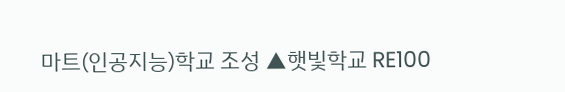마트(인공지능)학교 조성 ▲햇빛학교 RE100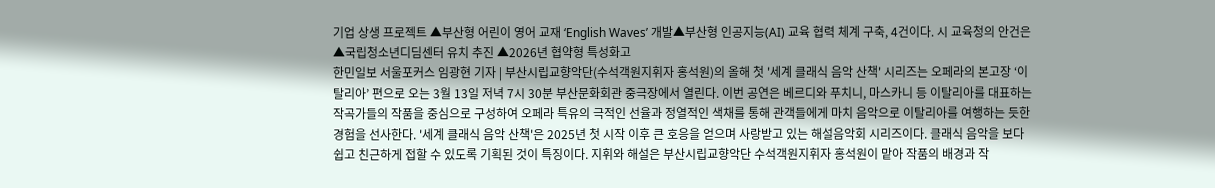기업 상생 프로젝트 ▲부산형 어린이 영어 교재 ‘English Waves’ 개발▲부산형 인공지능(AI) 교육 협력 체계 구축, 4건이다. 시 교육청의 안건은 ▲국립청소년디딤센터 유치 추진 ▲2026년 협약형 특성화고
한민일보 서울포커스 임광현 기자 | 부산시립교향악단(수석객원지휘자 홍석원)의 올해 첫 '세계 클래식 음악 산책' 시리즈는 오페라의 본고장 ‘이탈리아’ 편으로 오는 3월 13일 저녁 7시 30분 부산문화회관 중극장에서 열린다. 이번 공연은 베르디와 푸치니, 마스카니 등 이탈리아를 대표하는 작곡가들의 작품을 중심으로 구성하여 오페라 특유의 극적인 선율과 정열적인 색채를 통해 관객들에게 마치 음악으로 이탈리아를 여행하는 듯한 경험을 선사한다. '세계 클래식 음악 산책'은 2025년 첫 시작 이후 큰 호응을 얻으며 사랑받고 있는 해설음악회 시리즈이다. 클래식 음악을 보다 쉽고 친근하게 접할 수 있도록 기획된 것이 특징이다. 지휘와 해설은 부산시립교향악단 수석객원지휘자 홍석원이 맡아 작품의 배경과 작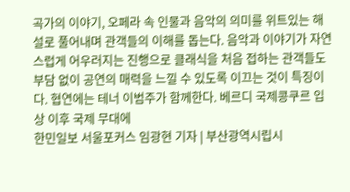곡가의 이야기, 오페라 속 인물과 음악의 의미를 위트있는 해설로 풀어내며 관객들의 이해를 돕는다. 음악과 이야기가 자연스럽게 어우러지는 진행으로 클래식을 처음 접하는 관객들도 부담 없이 공연의 매력을 느낄 수 있도록 이끄는 것이 특징이다. 협연에는 테너 이범주가 함께한다. 베르디 국제콩쿠르 입상 이후 국제 무대에
한민일보 서울포커스 임광현 기자 | 부산광역시립시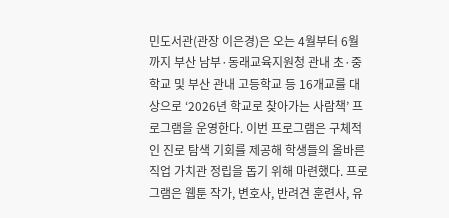민도서관(관장 이은경)은 오는 4월부터 6월까지 부산 남부·동래교육지원청 관내 초·중학교 및 부산 관내 고등학교 등 16개교를 대상으로 ‘2026년 학교로 찾아가는 사람책’ 프로그램을 운영한다. 이번 프로그램은 구체적인 진로 탐색 기회를 제공해 학생들의 올바른 직업 가치관 정립을 돕기 위해 마련했다. 프로그램은 웹툰 작가, 변호사, 반려견 훈련사, 유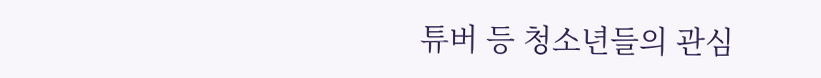튜버 등 청소년들의 관심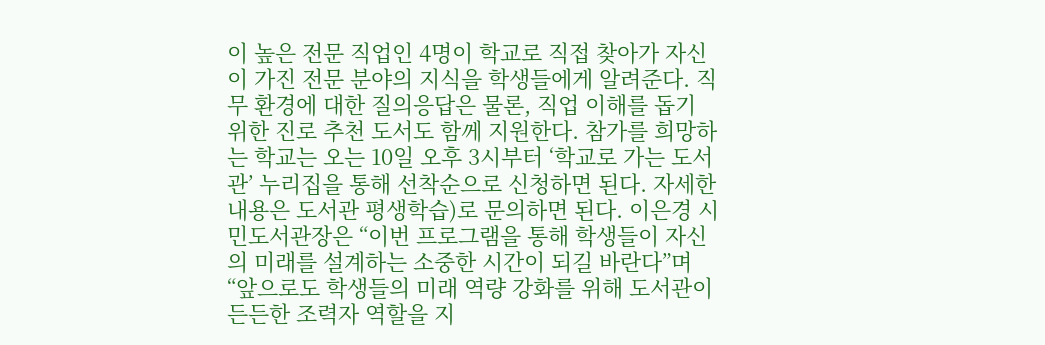이 높은 전문 직업인 4명이 학교로 직접 찾아가 자신이 가진 전문 분야의 지식을 학생들에게 알려준다. 직무 환경에 대한 질의응답은 물론, 직업 이해를 돕기 위한 진로 추천 도서도 함께 지원한다. 참가를 희망하는 학교는 오는 10일 오후 3시부터 ‘학교로 가는 도서관’ 누리집을 통해 선착순으로 신청하면 된다. 자세한 내용은 도서관 평생학습)로 문의하면 된다. 이은경 시민도서관장은 “이번 프로그램을 통해 학생들이 자신의 미래를 설계하는 소중한 시간이 되길 바란다”며 “앞으로도 학생들의 미래 역량 강화를 위해 도서관이 든든한 조력자 역할을 지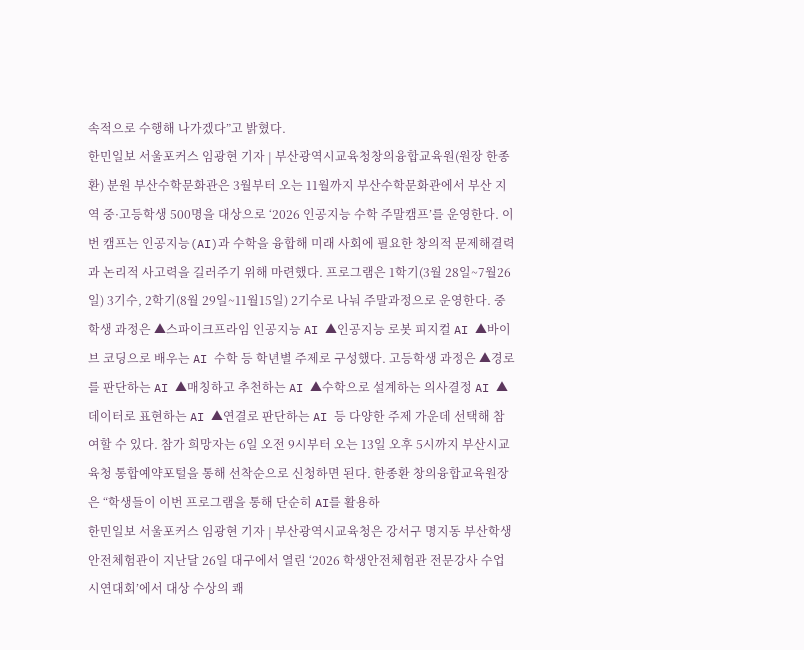속적으로 수행해 나가겠다”고 밝혔다.
한민일보 서울포커스 임광현 기자 | 부산광역시교육청창의융합교육원(원장 한종환) 분원 부산수학문화관은 3월부터 오는 11월까지 부산수학문화관에서 부산 지역 중·고등학생 500명을 대상으로 ‘2026 인공지능 수학 주말캠프’를 운영한다. 이번 캠프는 인공지능(AI)과 수학을 융합해 미래 사회에 필요한 창의적 문제해결력과 논리적 사고력을 길러주기 위해 마련했다. 프로그램은 1학기(3월 28일~7월26일) 3기수, 2학기(8월 29일~11월15일) 2기수로 나눠 주말과정으로 운영한다. 중학생 과정은 ▲스파이크프라임 인공지능 AI ▲인공지능 로봇 피지컬 AI ▲바이브 코딩으로 배우는 AI 수학 등 학년별 주제로 구성했다. 고등학생 과정은 ▲경로를 판단하는 AI ▲매칭하고 추천하는 AI ▲수학으로 설계하는 의사결정 AI ▲데이터로 표현하는 AI ▲연결로 판단하는 AI 등 다양한 주제 가운데 선택해 참여할 수 있다. 참가 희망자는 6일 오전 9시부터 오는 13일 오후 5시까지 부산시교육청 통합예약포털을 통해 선착순으로 신청하면 된다. 한종환 창의융합교육원장은 “학생들이 이번 프로그램을 통해 단순히 AI를 활용하
한민일보 서울포커스 임광현 기자 | 부산광역시교육청은 강서구 명지동 부산학생안전체험관이 지난달 26일 대구에서 열린 ‘2026 학생안전체험관 전문강사 수업시연대회’에서 대상 수상의 쾌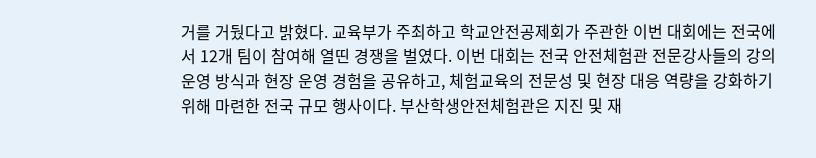거를 거뒀다고 밝혔다. 교육부가 주최하고 학교안전공제회가 주관한 이번 대회에는 전국에서 12개 팀이 참여해 열띤 경쟁을 벌였다. 이번 대회는 전국 안전체험관 전문강사들의 강의 운영 방식과 현장 운영 경험을 공유하고, 체험교육의 전문성 및 현장 대응 역량을 강화하기 위해 마련한 전국 규모 행사이다. 부산학생안전체험관은 지진 및 재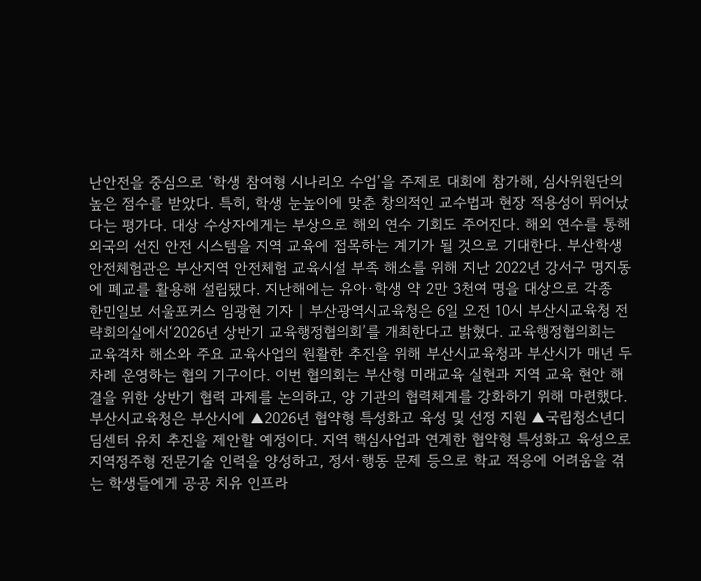난안전을 중심으로 ‘학생 참여형 시나리오 수업’을 주제로 대회에 참가해, 심사위원단의 높은 점수를 받았다. 특히, 학생 눈높이에 맞춘 창의적인 교수법과 현장 적용성이 뛰어났다는 평가다. 대상 수상자에게는 부상으로 해외 연수 기회도 주어진다. 해외 연수를 통해 외국의 선진 안전 시스템을 지역 교육에 접목하는 계기가 될 것으로 기대한다. 부산학생안전체험관은 부산지역 안전체험 교육시설 부족 해소를 위해 지난 2022년 강서구 명지동에 폐교를 활용해 설립됐다. 지난해에는 유아·학생 약 2만 3천여 명을 대상으로 각종
한민일보 서울포커스 임광현 기자 | 부산광역시교육청은 6일 오전 10시 부산시교육청 전략회의실에서‘2026년 상반기 교육행정협의회’를 개최한다고 밝혔다. 교육행정협의회는 교육격차 해소와 주요 교육사업의 원활한 추진을 위해 부산시교육청과 부산시가 매년 두 차례 운영하는 협의 기구이다. 이번 협의회는 부산형 미래교육 실현과 지역 교육 현안 해결을 위한 상반기 협력 과제를 논의하고, 양 기관의 협력체계를 강화하기 위해 마련했다. 부산시교육청은 부산시에 ▲2026년 협약형 특성화고 육성 및 선정 지원 ▲국립청소년디딤센터 유치 추진을 제안할 예정이다. 지역 핵심사업과 연계한 협약형 특성화고 육성으로 지역정주형 전문기술 인력을 양성하고, 정서·행동 문제 등으로 학교 적응에 어려움을 겪는 학생들에게 공공 치유 인프라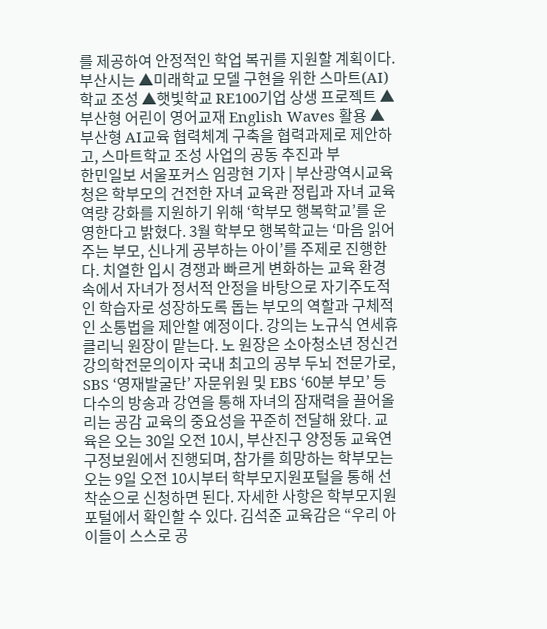를 제공하여 안정적인 학업 복귀를 지원할 계획이다. 부산시는 ▲미래학교 모델 구현을 위한 스마트(AI)학교 조성 ▲햇빛학교 RE100기업 상생 프로젝트 ▲부산형 어린이 영어교재 English Waves 활용 ▲부산형 AI교육 협력체계 구축을 협력과제로 제안하고, 스마트학교 조성 사업의 공동 추진과 부
한민일보 서울포커스 임광현 기자 | 부산광역시교육청은 학부모의 건전한 자녀 교육관 정립과 자녀 교육 역량 강화를 지원하기 위해 ‘학부모 행복학교’를 운영한다고 밝혔다. 3월 학부모 행복학교는 ‘마음 읽어주는 부모, 신나게 공부하는 아이’를 주제로 진행한다. 치열한 입시 경쟁과 빠르게 변화하는 교육 환경 속에서 자녀가 정서적 안정을 바탕으로 자기주도적인 학습자로 성장하도록 돕는 부모의 역할과 구체적인 소통법을 제안할 예정이다. 강의는 노규식 연세휴클리닉 원장이 맡는다. 노 원장은 소아청소년 정신건강의학전문의이자 국내 최고의 공부 두뇌 전문가로, SBS ‘영재발굴단’ 자문위원 및 EBS ‘60분 부모’ 등 다수의 방송과 강연을 통해 자녀의 잠재력을 끌어올리는 공감 교육의 중요성을 꾸준히 전달해 왔다. 교육은 오는 30일 오전 10시, 부산진구 양정동 교육연구정보원에서 진행되며, 참가를 희망하는 학부모는 오는 9일 오전 10시부터 학부모지원포털을 통해 선착순으로 신청하면 된다. 자세한 사항은 학부모지원포털에서 확인할 수 있다. 김석준 교육감은 “우리 아이들이 스스로 공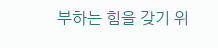부하는 힘을 갖기 위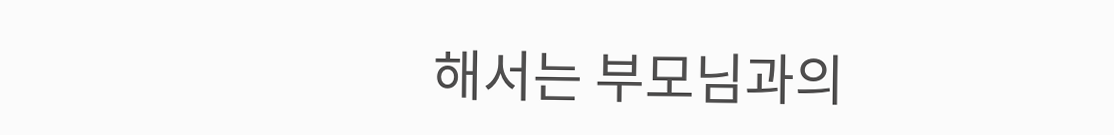해서는 부모님과의